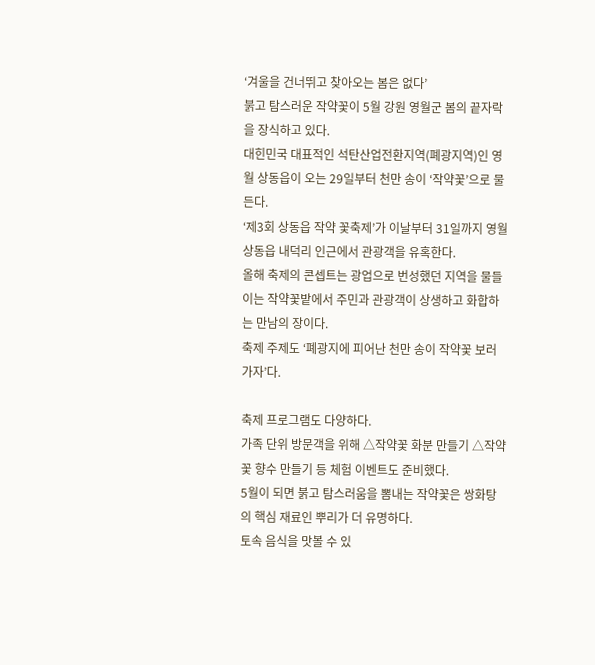‘겨울을 건너뛰고 찾아오는 봄은 없다’
붉고 탐스러운 작약꽃이 5월 강원 영월군 봄의 끝자락을 장식하고 있다.
대힌민국 대표적인 석탄산업전환지역(폐광지역)인 영월 상동읍이 오는 29일부터 천만 송이 ‘작약꽃’으로 물든다.
‘제3회 상동읍 작약 꽃축제’가 이날부터 31일까지 영월 상동읍 내덕리 인근에서 관광객을 유혹한다.
올해 축제의 콘셉트는 광업으로 번성했던 지역을 물들이는 작약꽃밭에서 주민과 관광객이 상생하고 화합하는 만남의 장이다.
축제 주제도 ‘폐광지에 피어난 천만 송이 작약꽃 보러 가자’다.

축제 프로그램도 다양하다.
가족 단위 방문객을 위해 △작약꽃 화분 만들기 △작약꽃 향수 만들기 등 체험 이벤트도 준비했다.
5월이 되면 붉고 탐스러움을 뽐내는 작약꽃은 쌍화탕의 핵심 재료인 뿌리가 더 유명하다.
토속 음식을 맛볼 수 있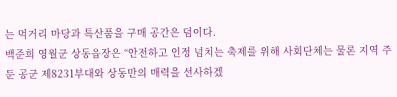는 먹거리 마당과 특산품을 구매 공간은 덤이다.
백준희 영월군 상동읍장은 “안전하고 인정 넘치는 축제를 위해 사회단체는 물론 지역 주둔 공군 제8231부대와 상동만의 매력을 선사하겠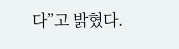다”고 밝혔다.